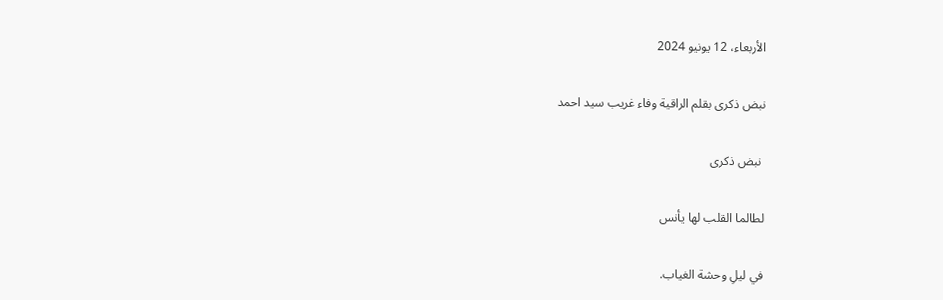الأربعاء، 12 يونيو 2024

نبض ذكرى بقلم الراقية وفاء غريب سيد احمد

 نبض ذكرى

لطالما القلب لها يأنس

في ليلِ وحشة الغياب.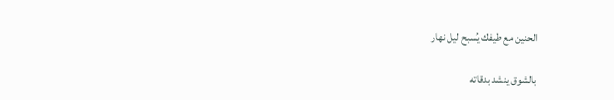الحنين مع طيفك يُسبح ليل نهار

بالشوق ينشد بدقاته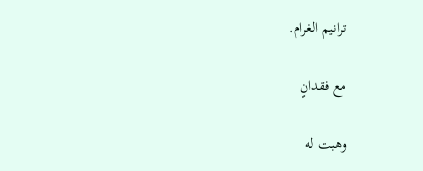ترانيم الغرام.

مع فقدانٍ

وهبت له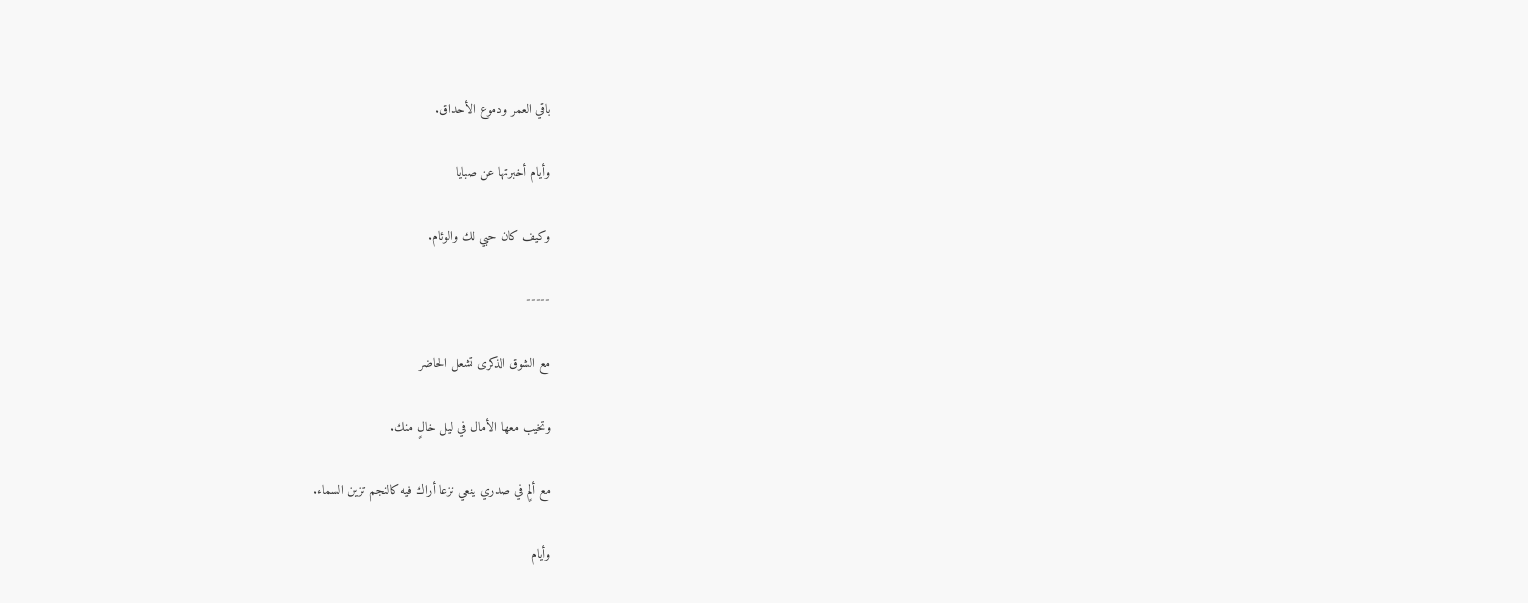باقي العمر ودموع الأحداق.

وأيام أخبرتها عن صبايا

وكيف كان حبي لك والوئام.

-----

مع الشوق الذكرى تشعل الحاضر

وتخيب معها الأمال في ليل خالٍ منك.

مع ألمٍ في صدري ينعي نزعا أراك فيه كالنجم تزين السماء.

وأيام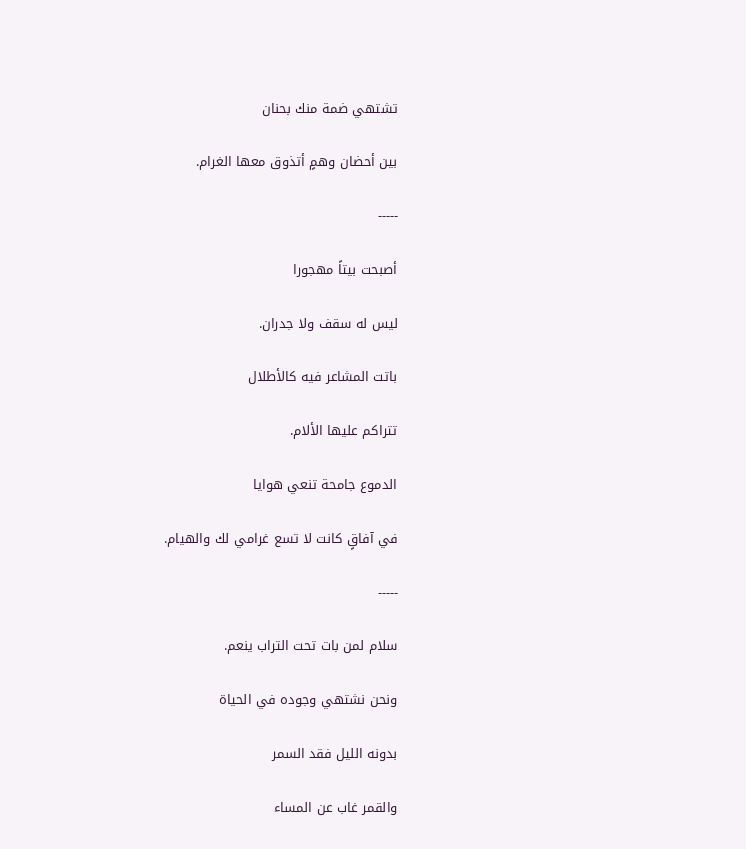تشتهي ضمة منك بحنان

بين أحضان وهمٍ أتذوق معها الغرام.

-----

أصبحت بيتاً مهجورا

ليس له سقف ولا جدران.

باتت المشاعر فيه كالأطلال

تتراكم عليها الألام.

الدموع جامحة تنعي هوايا

في آفاقٍ كانت لا تسع غرامي لك والهيام.

-----

سلام لمن بات تحت التراب ينعم.

ونحن نشتهي وجوده في الحياة

بدونه الليل فقد السمر

والقمر غاب عن المساء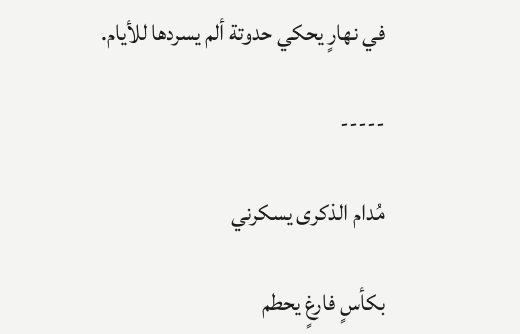في نهارٍ يحكي حدوتة ألم يسردها للأيام.

-----

مُدام الذكرى يسكرني

بكأسٍ فارغٍ يحطم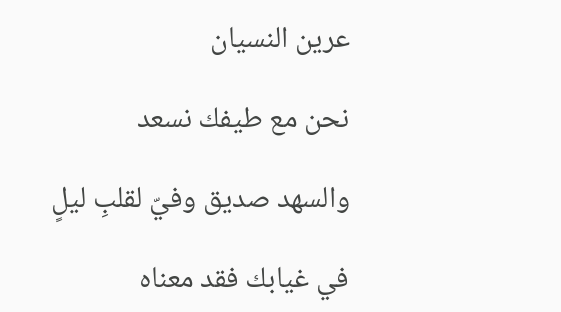عرين النسيان

نحن مع طيفك نسعد

والسهد صديق وفيّ لقلبِ ليلٍ

في غيابك فقد معناه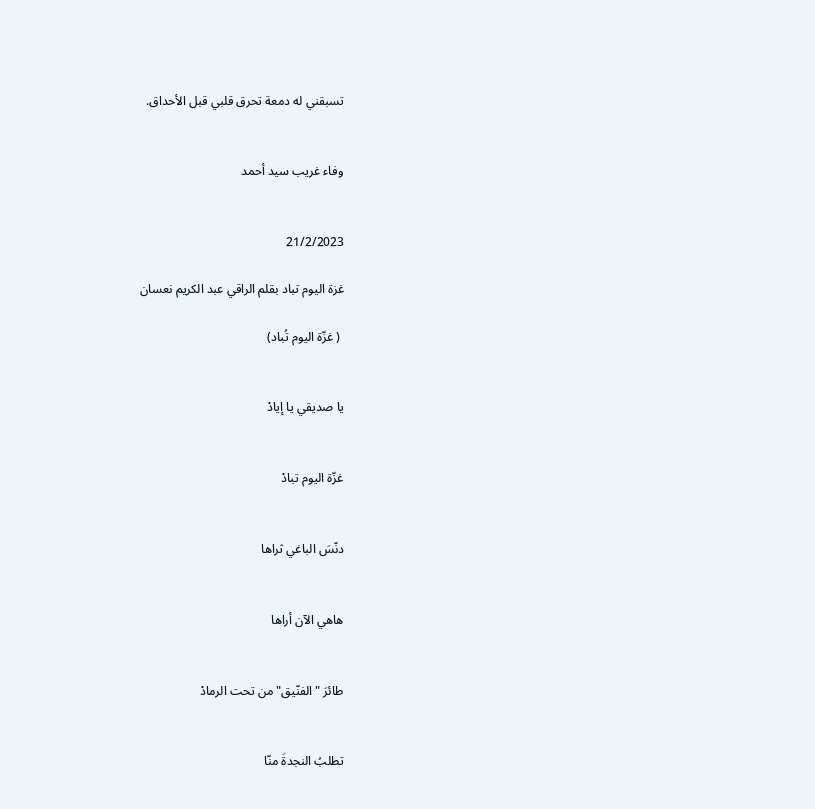تسبقني له دمعة تحرق قلبي قبل الأحداق.


وفاء غريب سيد أحمد


21/2/2023

غزة اليوم تباد بقلم الراقي عبد الكريم نعسان

 ( غزّة اليوم تُباد)


يا صديقي يا إيادْ


غزّة اليوم تبادْ


دنّسَ الباغي ثراها


هاهي الآن أراها


طائرَ "الفنّيق" من تحت الرمادْ


تطلبُ النجدةَ منّا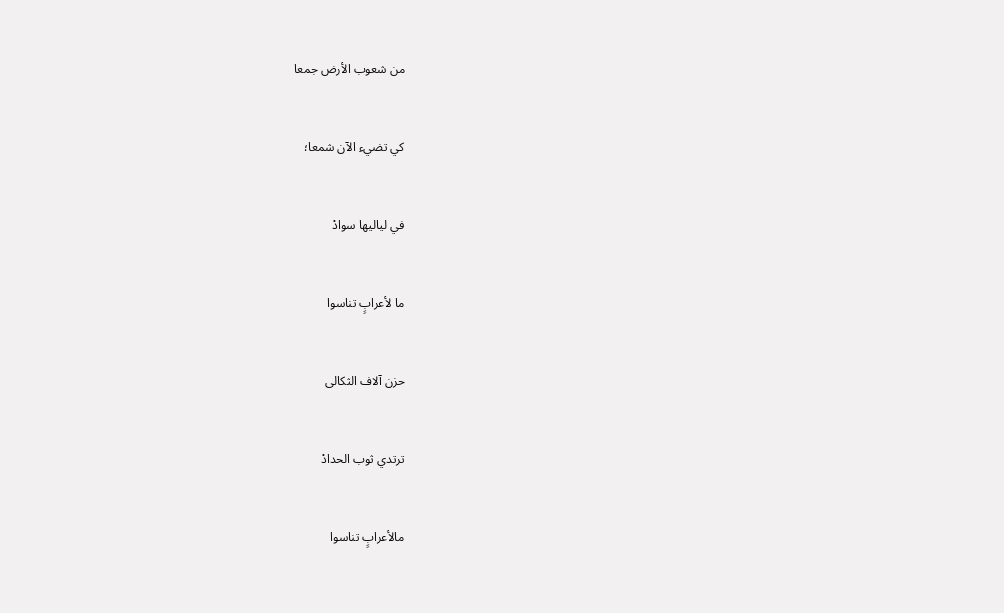من شعوب الأرض جمعا


كي تضيء الآن شمعا؛


في لياليها سوادْ


ما لأعرابٍ تناسوا


حزن آلاف الثكالى


ترتدي ثوب الحدادْ


مالأعرابٍ تناسوا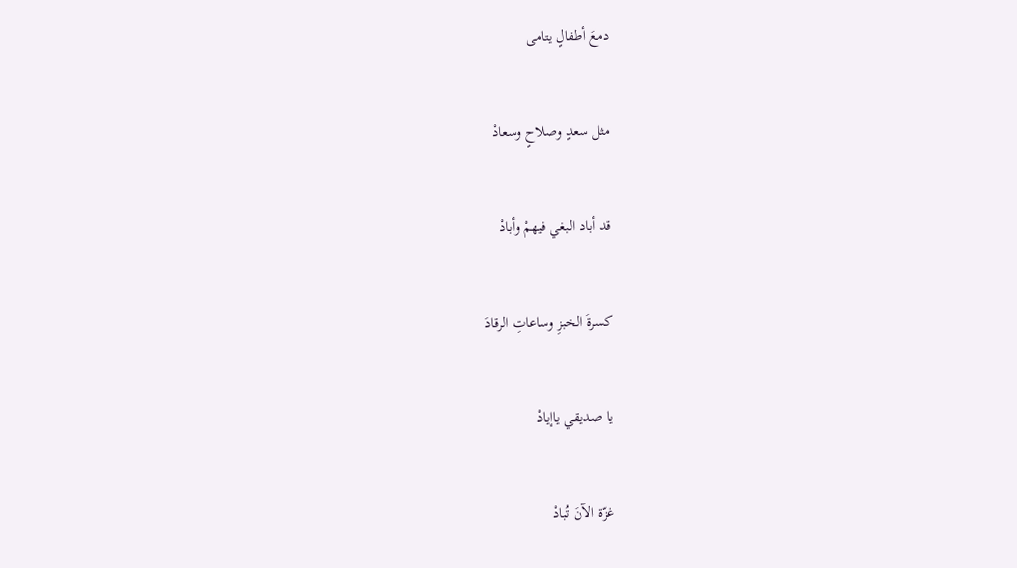دمعَ أطفالٍ يتامى


مثل سعدٍ وصلاحٍ وسعادْ


قد أباد البغي فيهمْ وأبادْ


كسرةَ الخبزِ وساعاتِ الرقادَ


يا صديقي ياإيادْ


غزّة الآنَ تُبادْ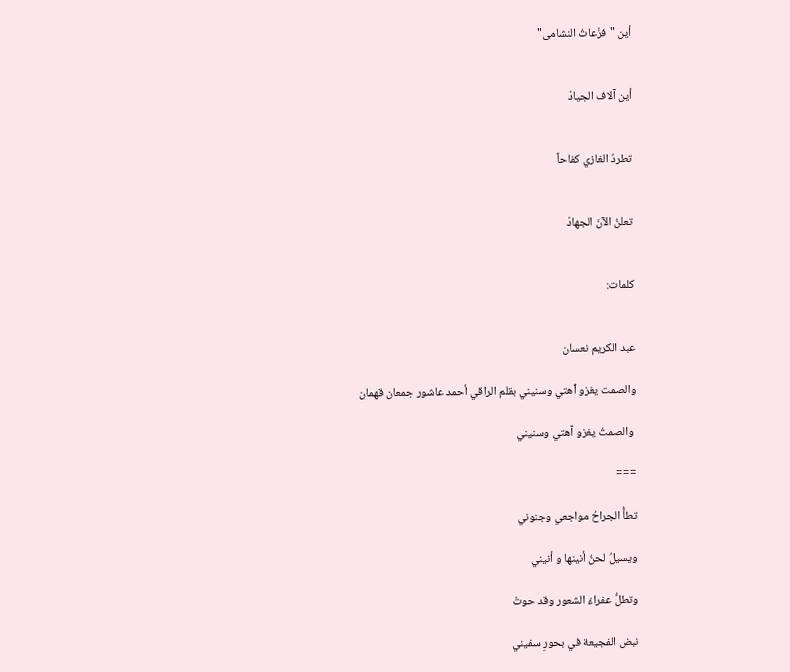أين "فزْعاتُ النشامى"


أين آلاف الجيادْ


تطردُ الغازي كفاحاً


تعلنُ الآنَ الجهادْ


كلمات:


عبد الكريم نعسان

والصمت يغزو ٱهتي وسنيني بقلم الراقي أحمد عاشور جمعان قهمان

 والصمتُ يغزو آهتي وسنيني

===

تطأُ الجراحُ مواجعي وجنوني

ويسيلُ لحنُ أنينها و أنيني

وتطلُّ عفراءُ الشعور وقد حوتْ

نبض الفجيعة في بحورِ سفيني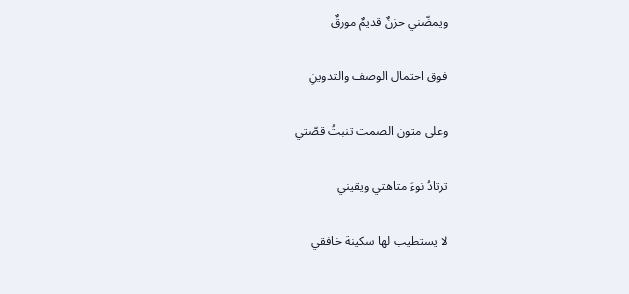ويمضّني حزنٌ قديمٌ مورقٌ

فوق احتمال الوصف والتدوينِ

وعلى متون الصمت تنبتُ قصّتي

ترتادُ نوءَ متاهتي ويقيني

لا يستطيب لها سكينة خافقي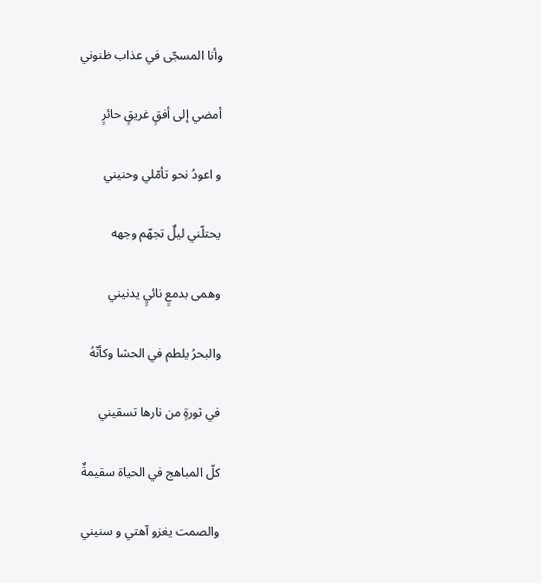وأنا المسجّى في عذاب ظنوني

أمضي إلى أفقٍ غريقٍ حائرٍ

و اعودُ نحو تأمّلي وحنيني

يحتلّني ليلٌ تجهّم وجهه

وهمى بدمعٍ نائيٍ يدنيني

والبحرُ يلطم في الحشا وكأنّهُ

في ثورةٍ من نارها تسقيني

كلّ المباهج في الحياة سقيمةٌ

والصمت يغزو آهتي و سنيني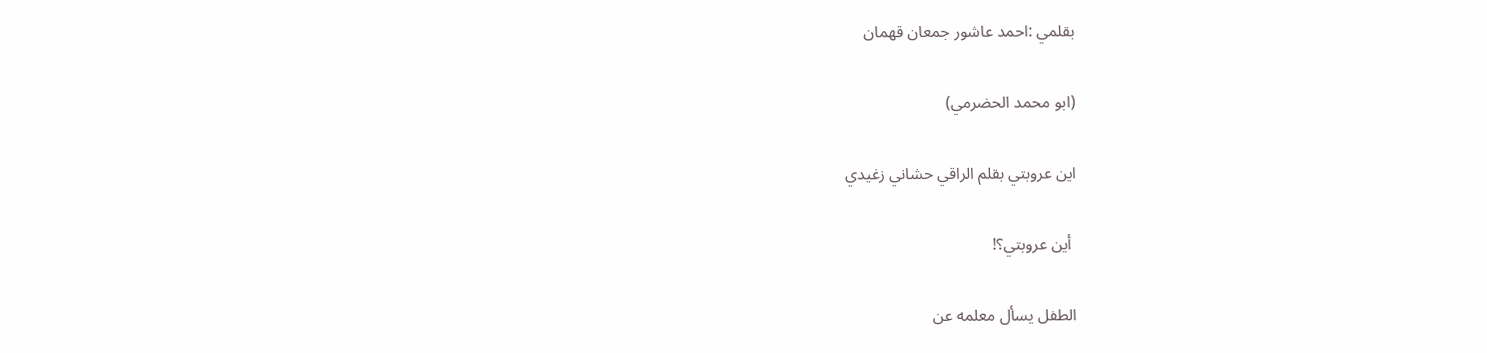بقلمي :احمد عاشور جمعان قهمان

(ابو محمد الحضرمي)

اين عروبتي بقلم الراقي حشاني زغيدي

 أين عروبتي؟!

الطفل يسأل معلمه عن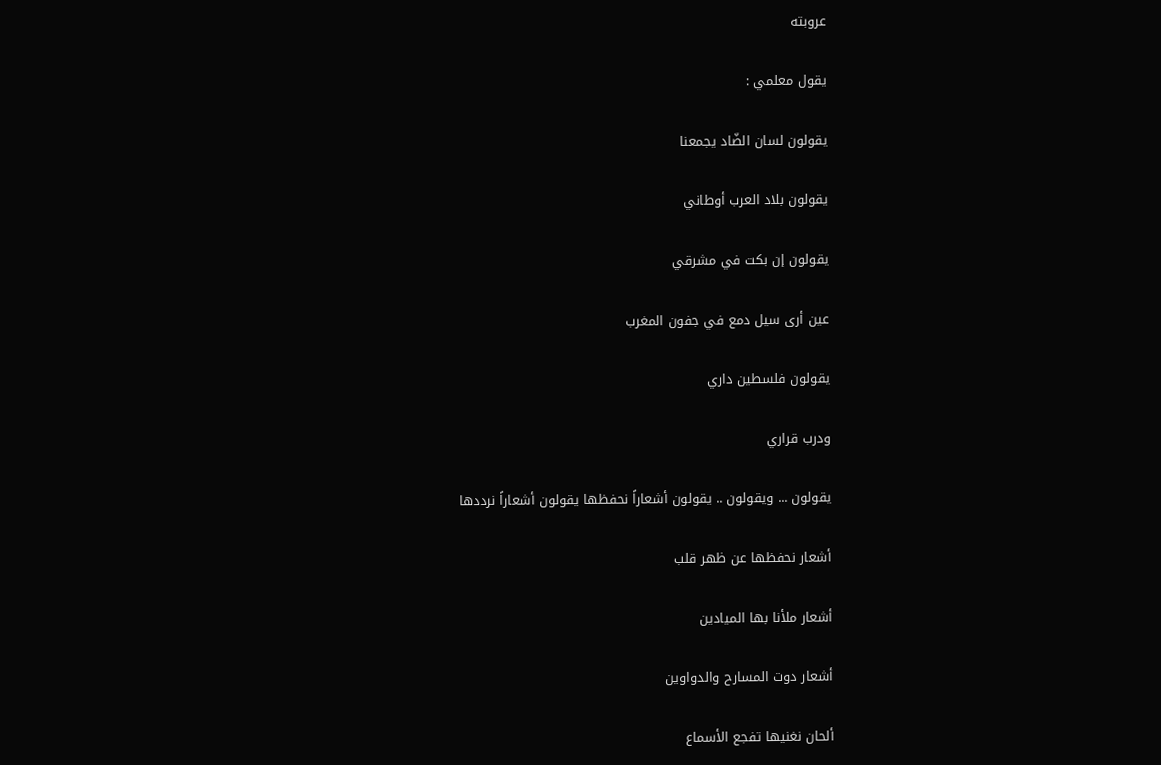عروبته

يقول معلمي :

يقولون لسان الضّاد يجمعنا

يقولون بلاد العرب أوطاني

يقولون إن بكت في مشرقي

عين أرى سيل دمع في جفون المغرب

يقولون فلسطين داري

ودرب قراري

يقولون ... ويقولون .. يقولون أشعاراً نحفظها يقولون أشعاراً نرددها

أشعار نحفظها عن ظهر قلب

أشعار ملأنا بها الميادين

أشعار دوت المسارح والدواوين

ألحان نغنيها تفجع الأسماع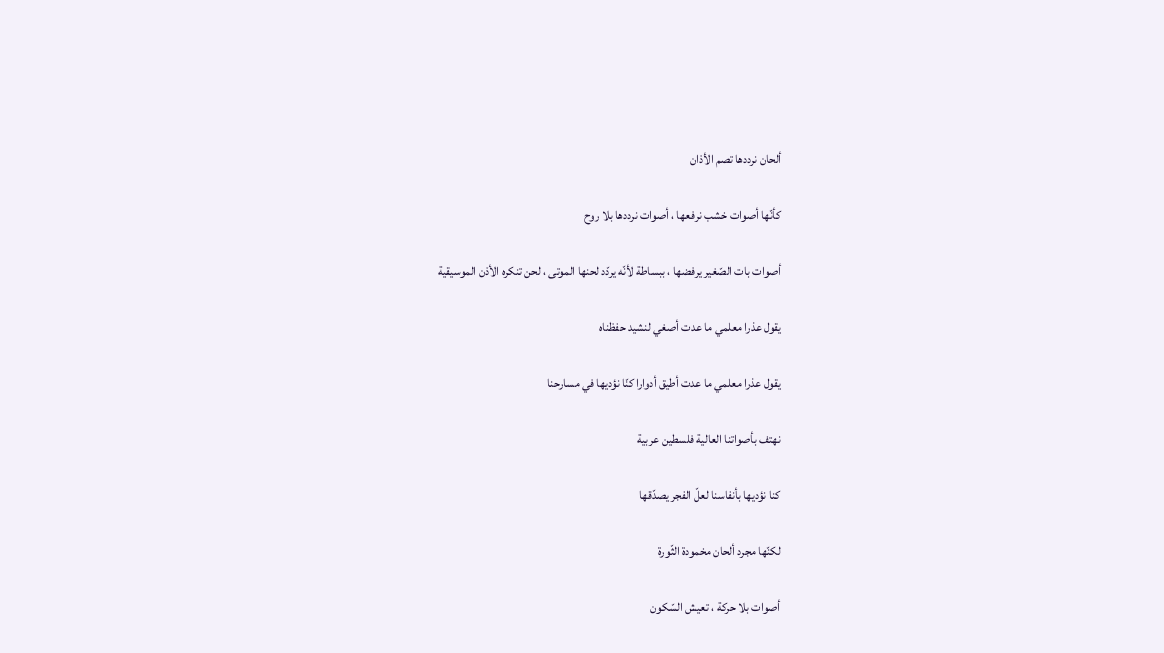ألحان نرددها تصم الأذان

كأنّها أصوات خشب نرفعها ، أصوات نرددها بلا روح

أصوات بات الصّغير يرفضها ، ببساطة لأنّه يردّد لحنها الموتى ، لحن تنكره الأذن الموسيقية

يقول عذرا معلمي ما عدت أصغي لنشيد حفظناه

يقول عذرا معلمي ما عدت أطيق أدوارا كنّا نؤديها في مسارحنا

نهتف بأصواتنا العالية فلسطين عربية

كنا نؤديها بأنفاسنا لعلّ الفجر يصدّقها

لكنّها مجرد ألحان مخمودة الثّورة

أصوات بلا حركة ، تعيش السّكون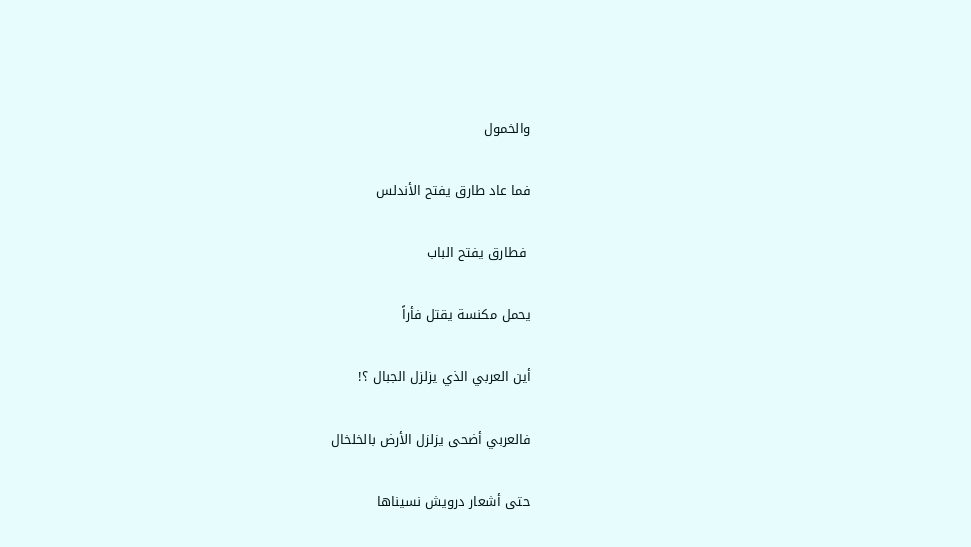والخمول

فما عاد طارق يفتح الأندلس

 فطارق يفتح الباب

يحمل مكنسة يقتل فأراً

أين العربي الذي يزلزل الجبال ؟!

فالعربي أضحى يزلزل الأرض بالخلخال

حتى أشعار درويش نسيناها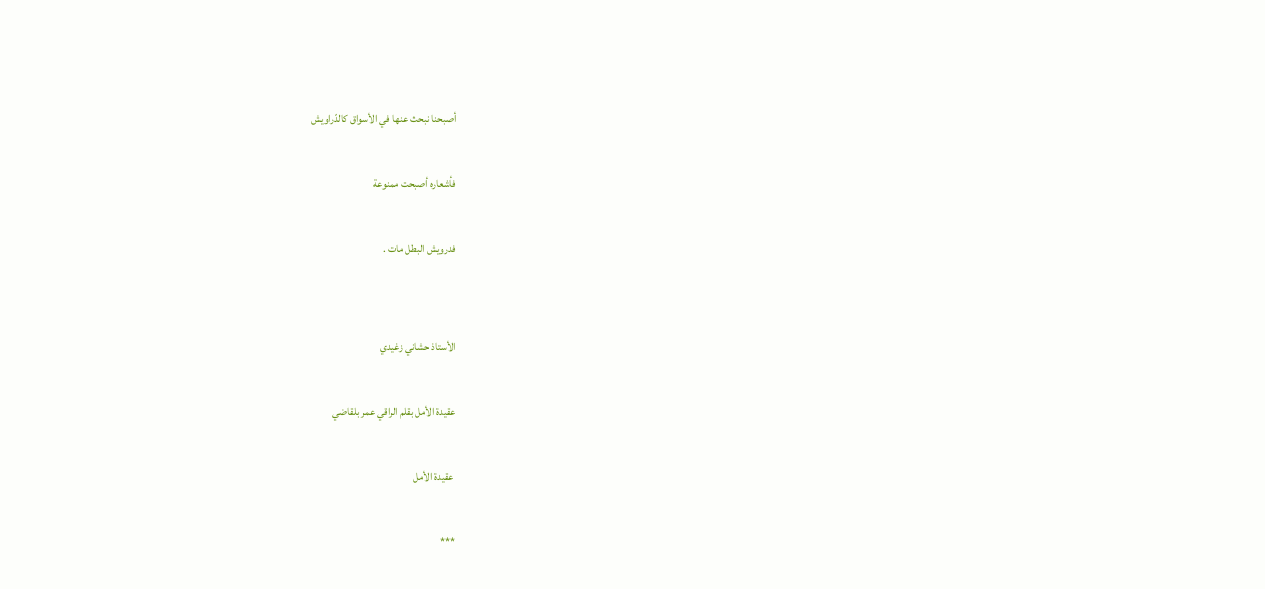أصبحنا نبحث عنها في الأسواق كالدّراويش

فأشعاره أصبحت ممنوعة

فدرويش البطل مات .


الأستاذ حشاني زغيدي

عقيدة الأمل بقلم الراقي عمر بلقاضي

 عقيدة الأمل

***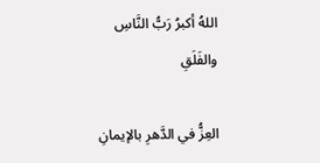اللهُ أكبرُ رَبُّ النَّاسِ والفَلَقِ

العِزُّ في الدَّهرِ بالإيمانِ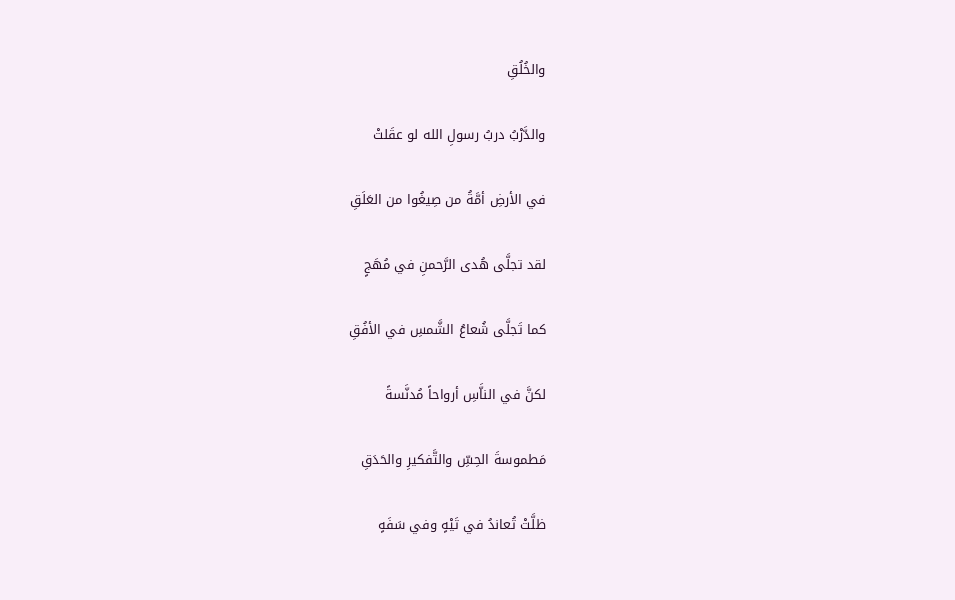والخُلُقِ

والدَّرْبُ دربُ رسولِ الله لو عقَلتْ

في الأرضِ أمَّةُ من صِيغُوا من العَلَقِ

لقد تجلَّى هُدى الرَّحمنِ في مُهَجٍ

كما تَجلَّى شُعاعُ الشَّمسِ في الأفُقِ

لكنَّ في الناَّسِ أرواحاً مُدنَّسةً

مَطموسةَ الحِسِّ والتَّفكيرِ والحَدَقِ

ظلَّتْ تُعاندُ في تَيْهٍ وفي سَفَهٍ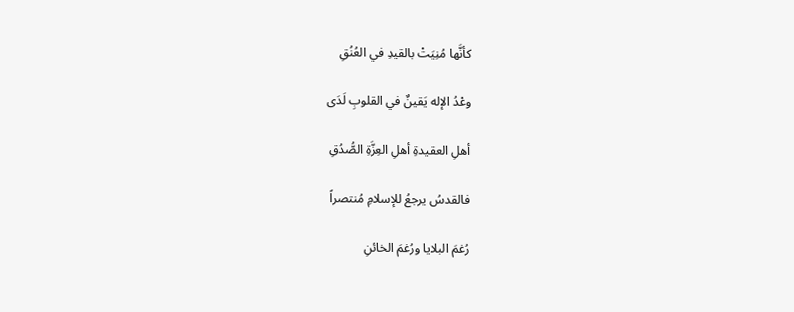كأنَّها مُنِيَتْ بالقيدِ في العُنُقِ

وعْدُ الإله يَقينٌ في القلوبِ لَدَى

أهلِ العقيدةِ أهلِ العِزَّةِ الصُّدُقِ

فالقدسُ يرجعُ للإسلامِ مُنتصراً

رُغمَ البلايا ورُغمَ الخائنِ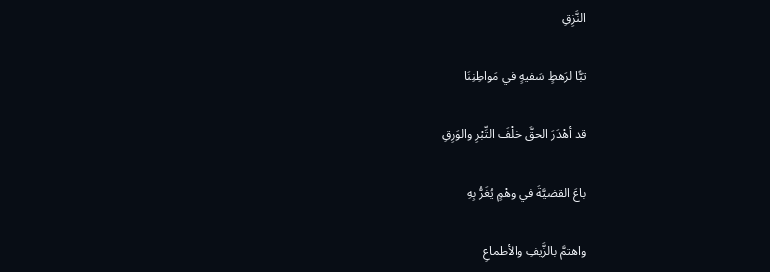النَّزِقِ

تبًّا لرَهطٍ سَفيهٍ في مَواطِنِنَا

قد أهْدَرَ الحقَّ خلْفَ التِّبْرِ والوَرِقِ

باعَ القضيَّةَ في وهْمٍ يُغَرُّ بِهِ

واهتمَّ بالزَّيفِ والأطماعِ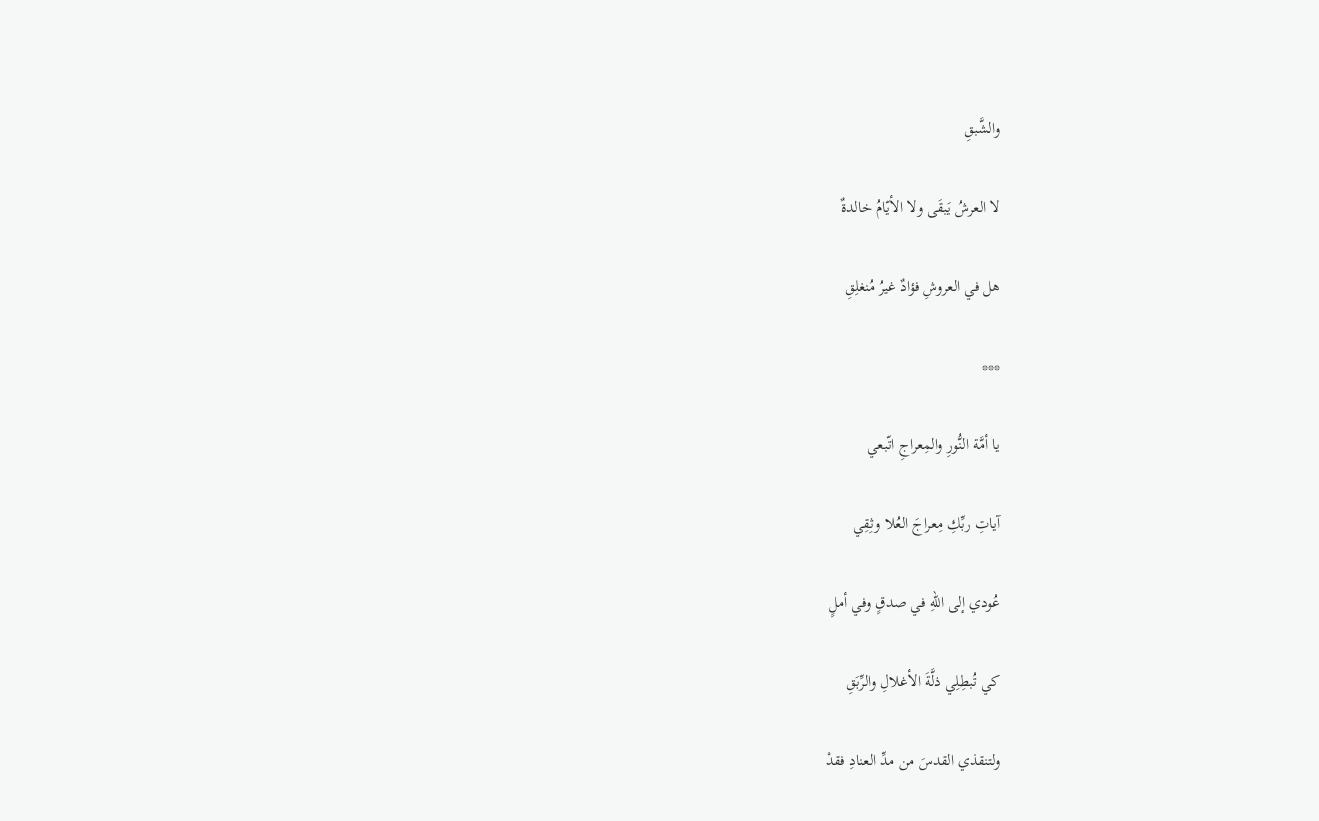والشَّبقِ

لا العرشُ يَبقَى ولا الأيّامُ خالدةٌ

هل في العروشِ فؤادٌ غيرُ مُنغلِقِ

***

يا أمَّة النُّورِ والمِعراجِ اتّبعي

آياتِ ربِّكِ مِعراجَ العُلا وثِقِي

عُودي إلى اللهِ في صدقٍ وفي أملٍ

كي تُبطِلِي ذلَّةَ الأغلالِ والرِّبَقِ

ولتنقذي القدسَ من مدِّ العنادِ فقدْ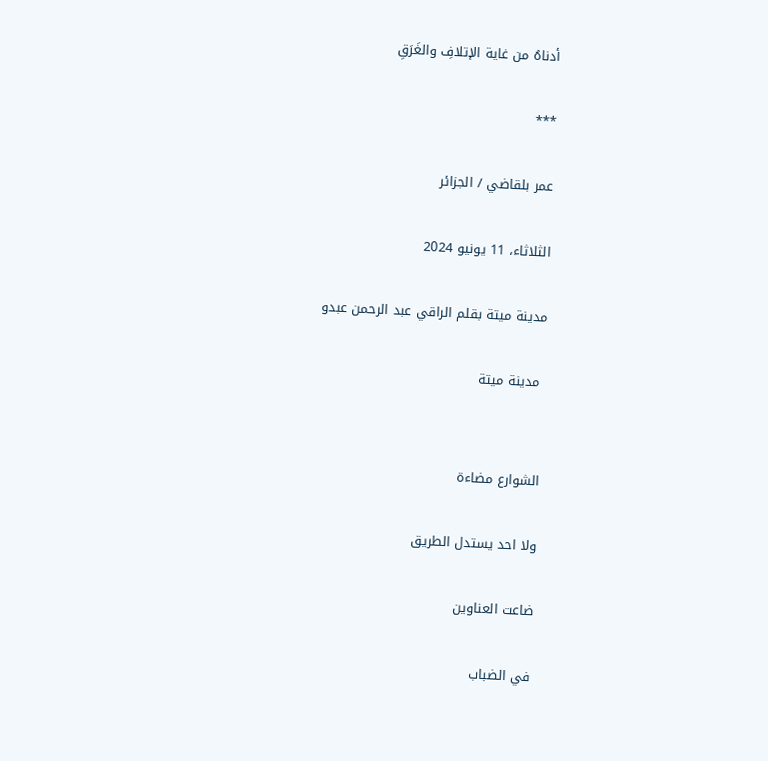أدناهُ من غاية الإتلافِ والغَرَقِ

***

عمر بلقاضي / الجزائر

الثلاثاء، 11 يونيو 2024

مدينة ميتة بقلم الراقي عبد الرحمن عبدو

 مدينة ميتة


الشوارع مضاءة

ولا احد يستدل الطريق

ضاعت العناوين

في الضباب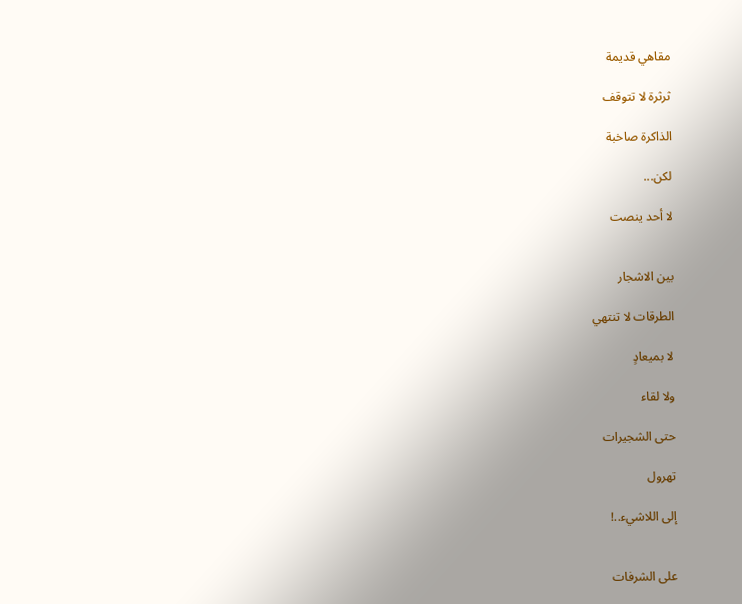مقاهي قديمة

ثرثرة لا تتوقف

الذاكرة صاخبة

لكن...

لا أحد ينصت


بين الاشجار

الطرقات لا تنتهي

لا بميعادٍ

ولا لقاء

حتى الشجيرات

تهرول

إلى اللاشيء..!


على الشرفات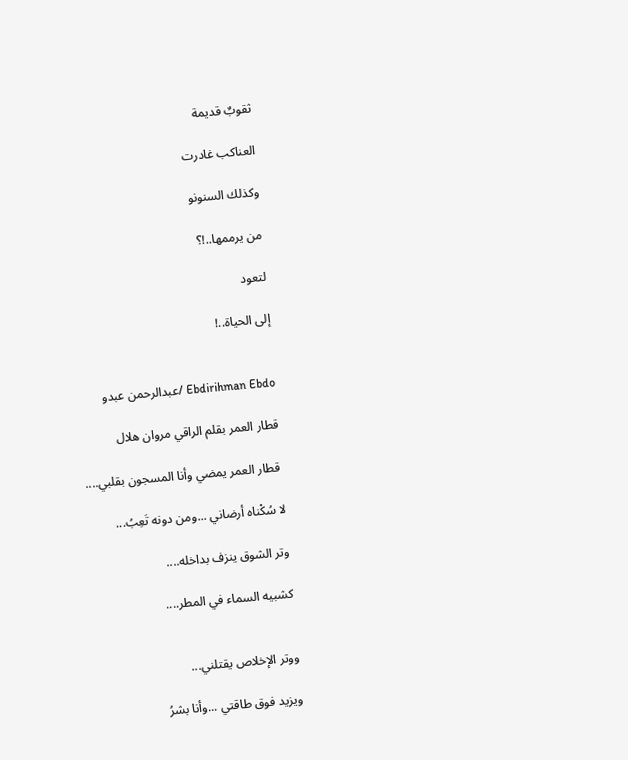ثقوبٌ قديمة

العناكب غادرت

وكذلك السنونو

من يرممها..!؟

لتعود

إلى الحياة..!


Ebdirihman Ebdo /عبدالرحمن عبدو

قطار العمر بقلم الراقي مروان هلال

 قطار العمر يمضي وأنا المسجون بقلبي....

لا سُكْناه أرضاني ...ومن دونه تَعِبُ...

وتر الشوق ينزف بداخله....

كشبيه السماء في المطر....


ووتر الإخلاص يقتلني...

ويزيد فوق طاقتي ...وأنا بشرُ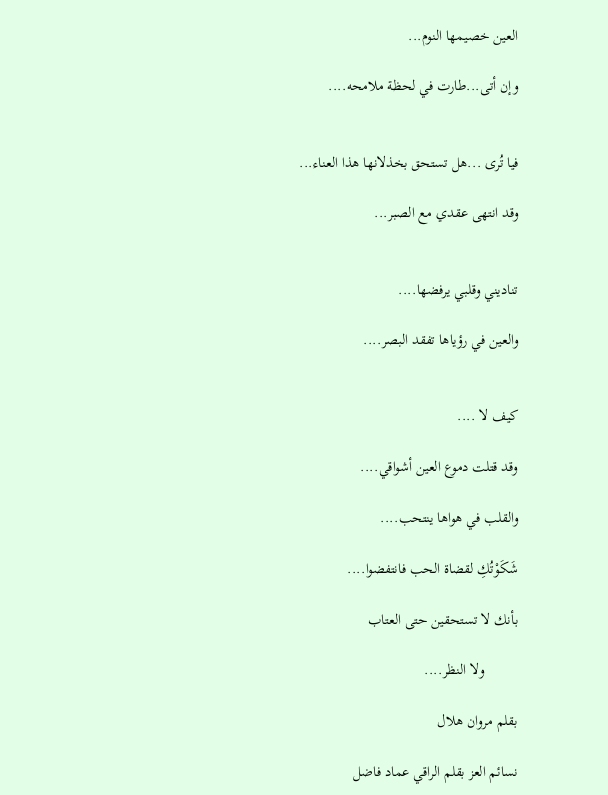العين خصيمها النوم...

وإن أتى...طارت في لحظة ملامحه....


فيا تُرى ...هل تستحق بخذلانها هذا العناء...

وقد انتهى عقدي مع الصبر...


تناديني وقلبي يرفضها....

والعين في رؤياها تفقد البصر....


كيف لا ....

وقد قتلت دموع العين أشواقي....

والقلب في هواها ينتحب....

شَكَوْتُكِ لقضاة الحب فانتفضوا....

بأنك لا تستحقين حتى العتاب

         ولا النظر....

بقلم مروان هلال

نسائم العز بقلم الراقي عماد فاضل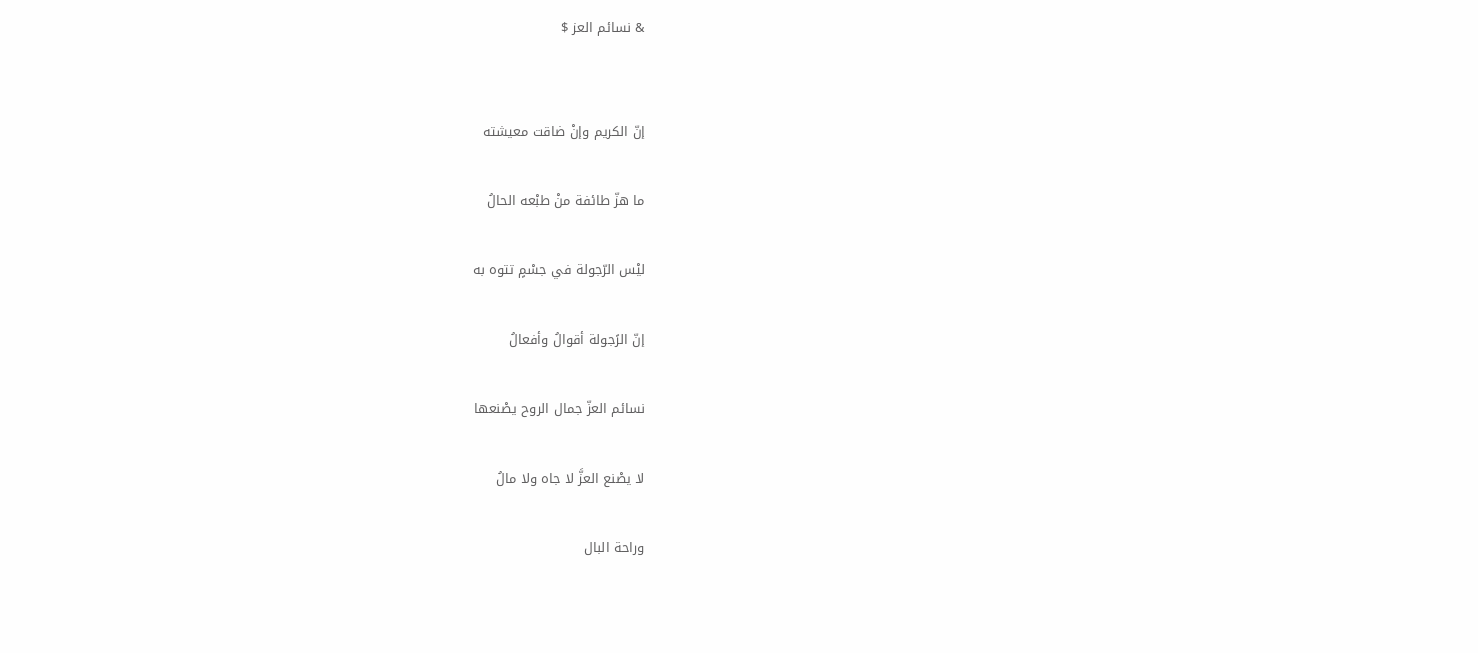& نسائم العز $


إنّ الكريم وإنْ ضاقت معيشته

ما هزّ طائفة منْ طبْعه الحالُ

ليْس الرّجولة في جسْمٍ تتوه به

إنّ الرًجولة أقوالُ وأفعالُ

نسائم العزّ جمال الروح يصْنعها

لا يصْنع العزَّ لا جاه ولا مالُ

وراحة البال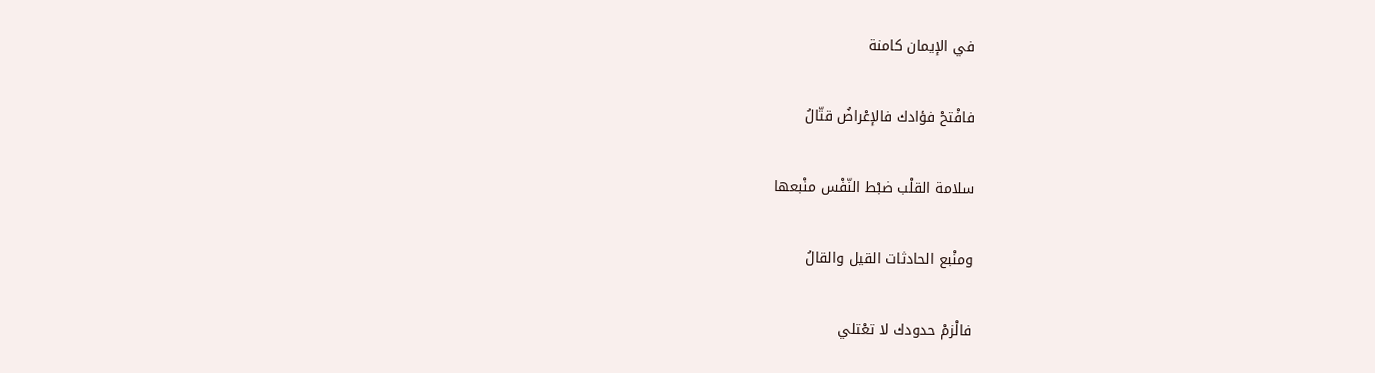في الإيمان كامنة

فافْتحْ فؤادك فالإعْراضُ قتّالُ

سلامة القلْب ضبْط النّفْس منْبعها

ومنْبع الحادثات القيل والقالُ

فالْزمْ حدودك لا تعْتلي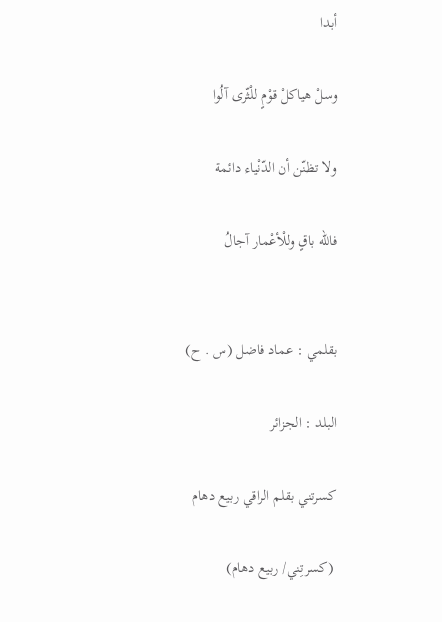أبدا

وسلْ هياكلْ قوْمٍ للْثّرى آلُوا

ولا تظنّن أن الدّنْياء دائمة

فاللّه باقٍ وللْأعْمار آجالُ


بقلمي : عماد فاضل (س . ح)

البلد : الجزائر

كسرتني بقلم الراقي ربيع دهام

 (كسرتِني/ ربيع دهام)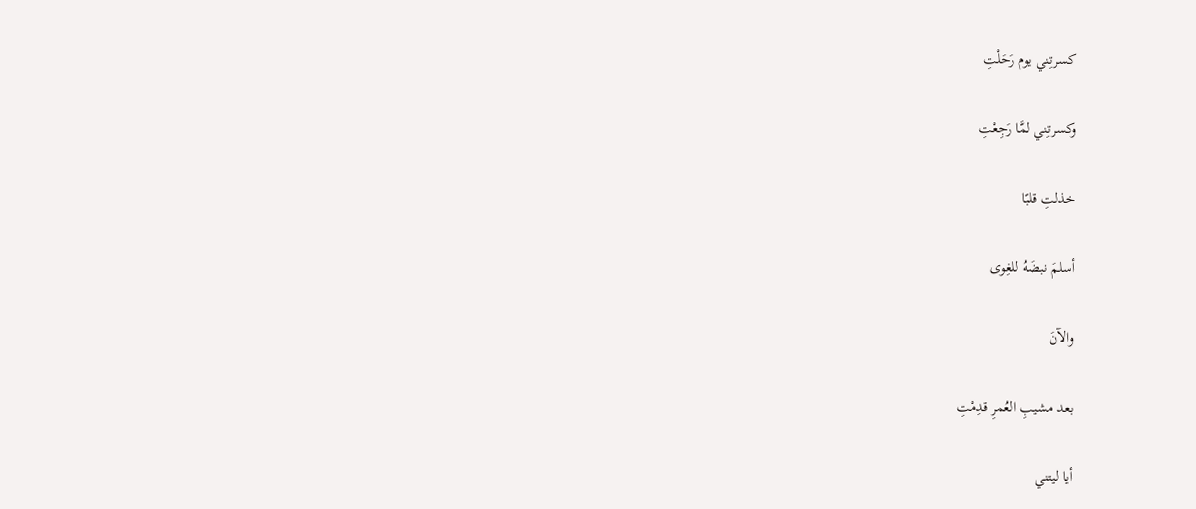كسرتِني يوم رَحَلْتِ

وكسرتِني لمَّا رَجِعْتِ

خذلتِ قلبًا

أسلمَ نبضَهُ للغِوى

والآنَ

بعد مشيبِ العُمرِ قدِمْتِ

أيا ليتني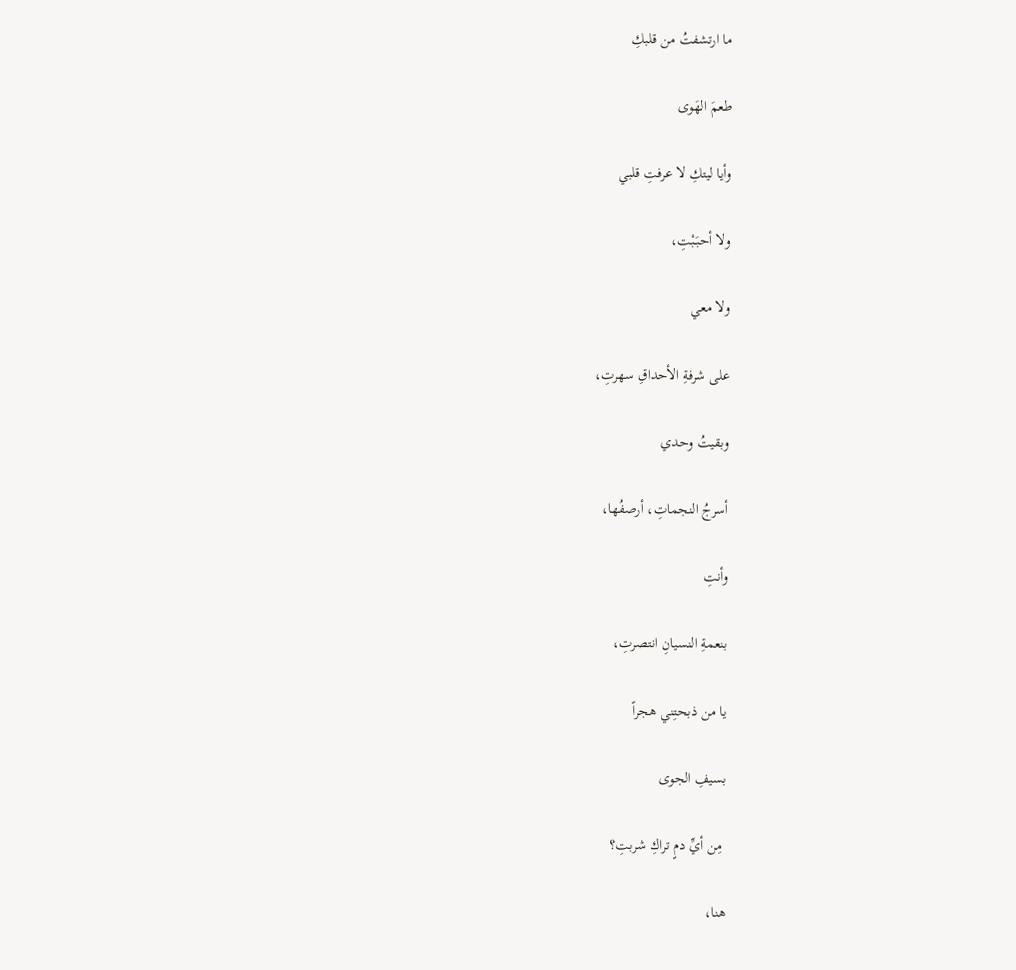ما ارتشفتُ من قلبكِ

طعمَ الهَوى

وأيا ليتكِ لا عرفتِ قلبي

ولا أحبَبْتِ،

ولا معي

على شرفةِ الأحداقِ سهرتِ،

وبقيتُ وحدي

أسرجُ النجماتِ، أرصفُها،

وأنتِ

بنعمةِ النسيانِ انتصرتِ،

يا من ذبحتِني هجراً

بسيفِ الجوى

 مِن أيِّ دمٍ تراكِ شربتِ؟

هنا،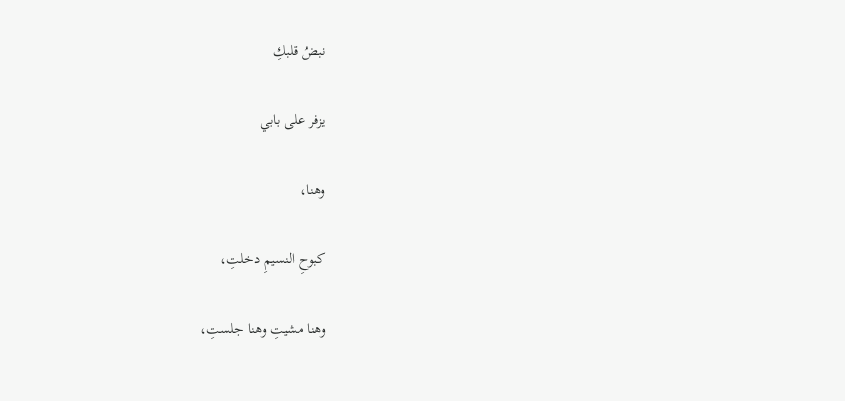نبضُ قلبكِ

يزفر على بابي

وهنا،

كبوحِ النسيمِ دخلتِ،

وهنا مشيتِ وهنا جلستِ،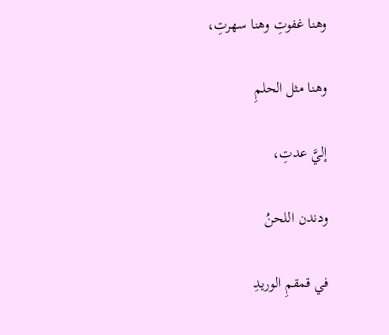وهنا غفوتِ وهنا سهرتِ،

وهنا مثل الحلمِ

إليَّ عدتِ،

ودندن اللحنُ

في قمقمِ الوريدِ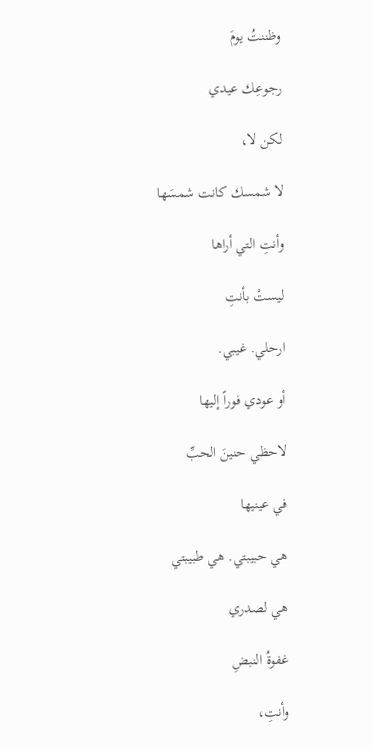وظننتُ يومَ

رجوعِك عيدي

لكن لا،

لا شمسك كانت شمسَها

وأنتِ التي أراها

ليستْ بأنتِ

ارحلي. غيبي.

أو عودي فوراً إليها

لاحظي حنينَ الحبِّ

في عينيها

هي حبيبتي. هي طبيبتي

هي لصدري

غفوةُ النبضِ

وأنتِ،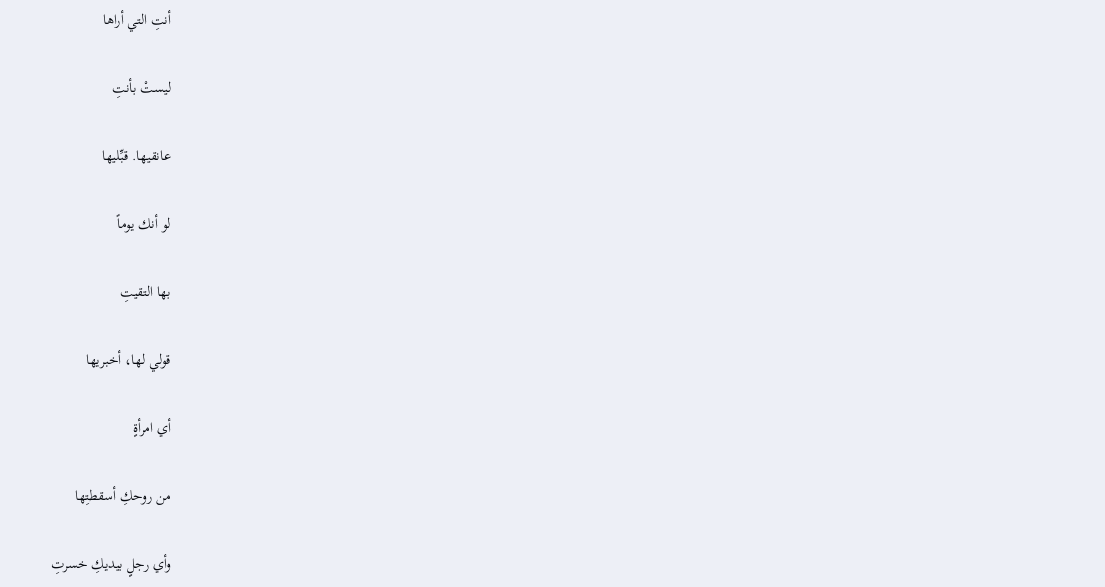أنتِ التي أراها

ليستْ بأنتِ

عانقيها. قبِّليها

لو أنك يوماً

بها التقيتِ

قولي لها، أخبريها

أي امرأةٍ

من روحكِ أسقطتِها

وأي رجلٍ بيديكِ خسرتِ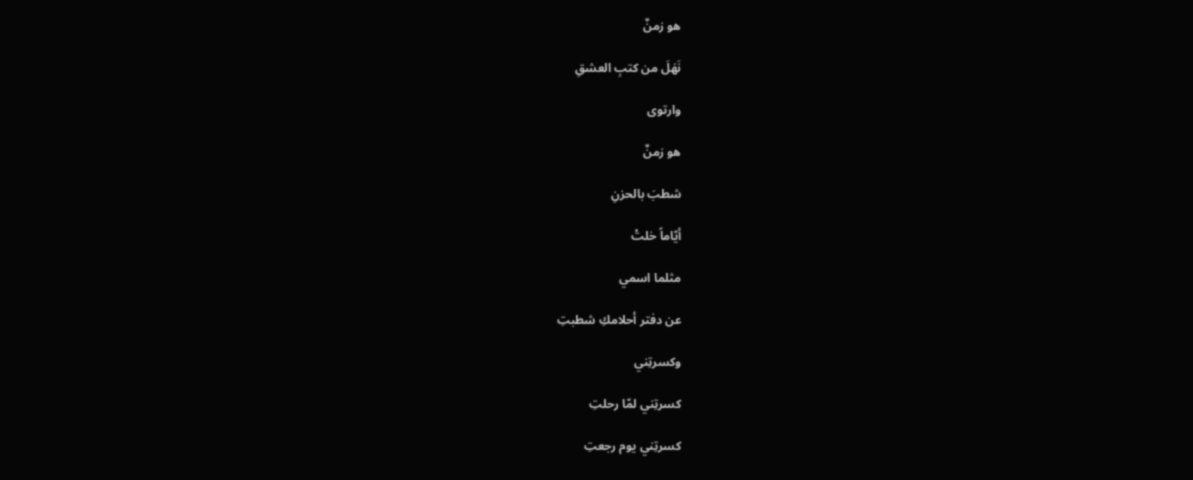هو زمنٌ

نَهَلَ من كتبِ العشقِ

وارتوى

هو زمنٌ

شطبَ بالحزنِ

أيّاماً خلتْ

مثلما اسمي

عن دفتر أحلامكِ شطبتِ

وكسرتِني

كسرتِني لمّا رحلتِ

كسرتِني يوم رجعتِ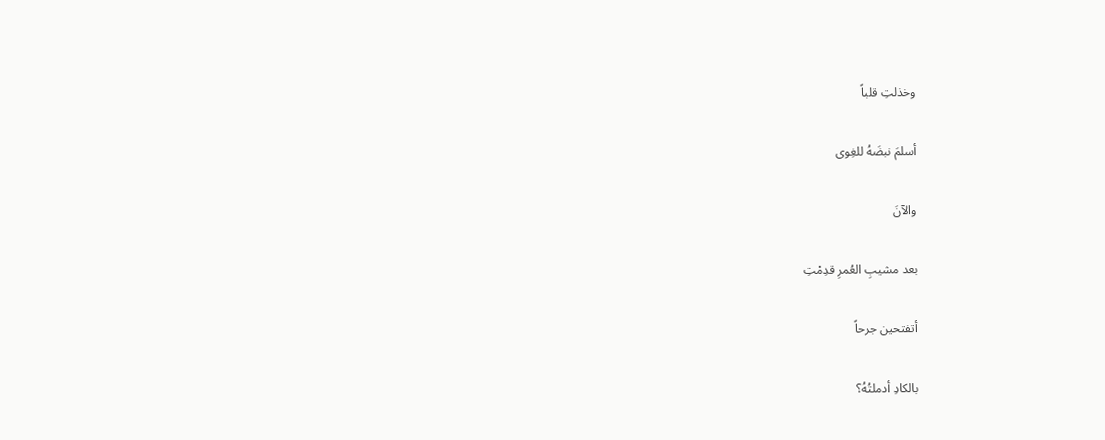وخذلتِ قلباً

أسلمَ نبضَهُ للغِوى

والآنَ

بعد مشيبِ العُمرِ قدِمْتِ

أتفتحين جرحاً

بالكادِ أدملتُهُ؟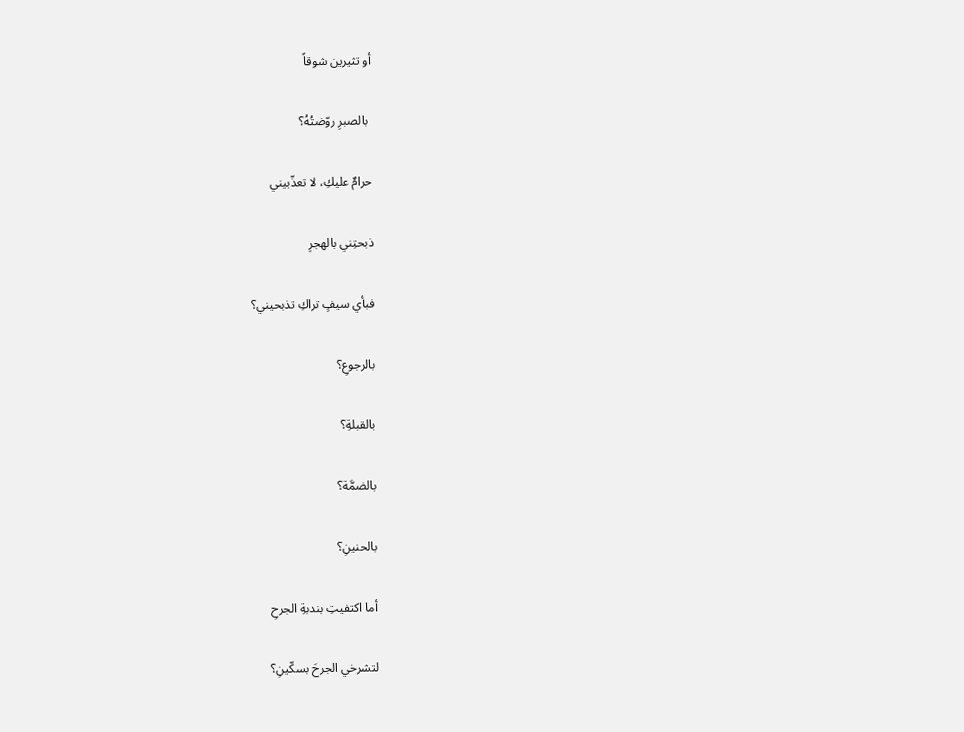أو تثيرين شوقاً

 بالصبرِ روّضتُهُ؟

حرامٌ عليكِ، لا تعذّبيني

ذبحتِني بالهجرِ

فبأي سيفٍ تراكِ تذبحيني؟

بالرجوعِ؟

بالقبلةِ؟

بالضمَّة؟

بالحنينِ؟

أما اكتفيتِ بندبةِ الجرحِ

لتشرخي الجرحَ بسكّينِ؟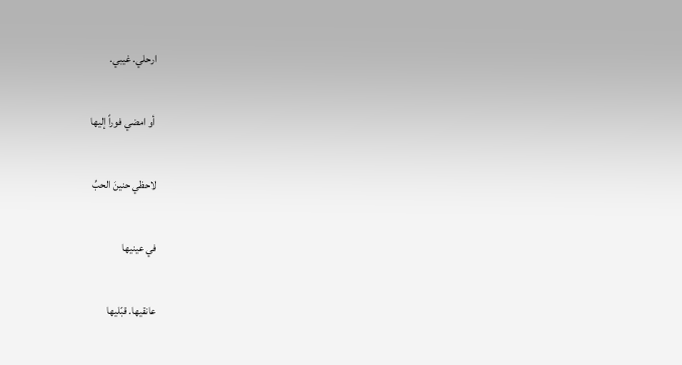ارحلي. غيبي.

 أو امضي فوراً إليها

لاحظي حنينَ الحبِّ

في عينيها

عانقيها. قبّليها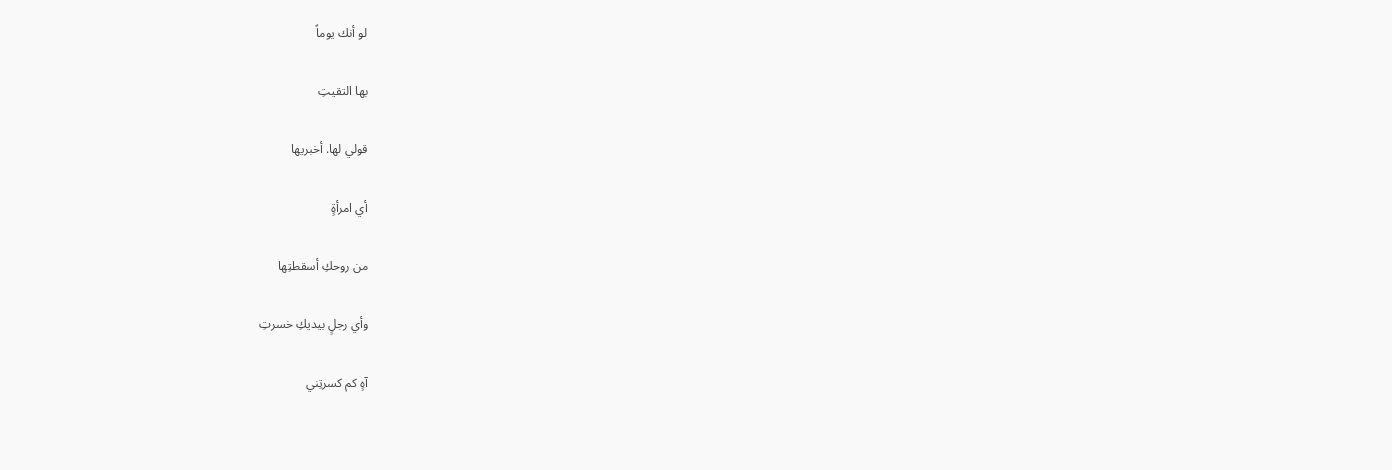لو أنك يوماً

بها التقيتِ

قولي لها. أخبريها

أي امرأةٍ

من روحكِ أسقطتِها

وأي رجلٍ بيديكِ خسرتِ

آهٍ كم كسرتِني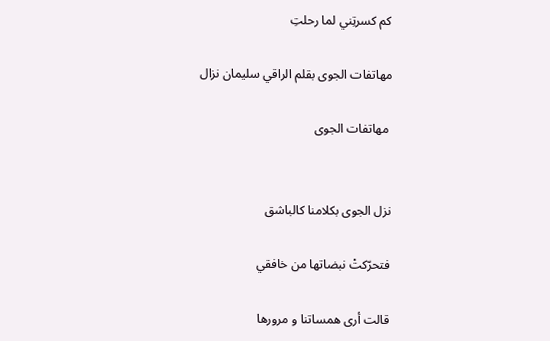كم كسرتِني لما رحلتِ

مهاتفات الجوى بقلم الراقي سليمان نزال

 مهاتفات الجوى


نزل الجوى بكلامنا كالباشق

فتحرّكتْ نبضاتها من خافقي

قالت أرى همساتنا و مرورها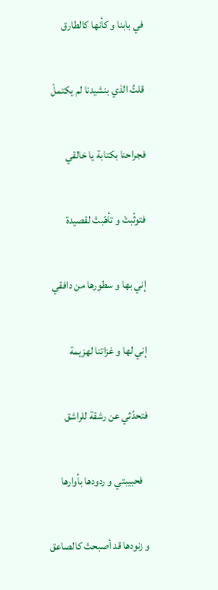في بابنا و كأنها كالطارق

قلتُ الذي بنشيدنا لم يكتملْ

فجراحنا بكتابة يا خالقي

فتوثّبتْ و تأهّبتْ لقصيدة

إني بها و سطورها من دافقي

إني لها و غزاتنا لهزيمة

فتحدّثي عن رشقة للراشق

   فحبيبتي و ردودها بأوارها

و زنودها قد أصبحتْ كالصاعق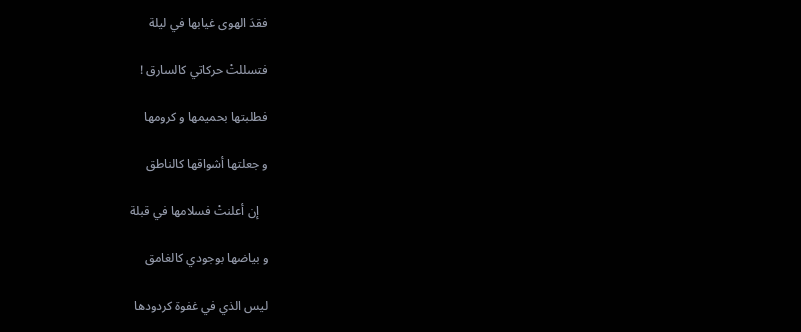فقدَ الهوى غيابها في ليلة

فتسللتْ حركاتي كالسارق !

فطلبتها بحميمها و كرومها

و جعلتها أشواقها كالناطق

   إن أعلنتْ فسلامها في قبلة

و بياضها بوجودي كالغامق

ليس الذي في غفوة كردودها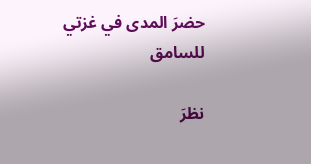حضرَ المدى في غزتي للسامق

نظرَ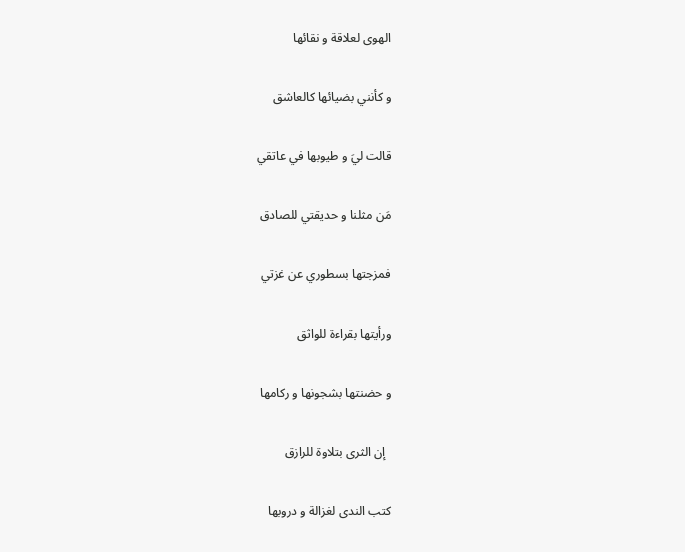الهوى لعلاقة و نقائها

و كأنني بضيائها كالعاشق

قالت ليَ و طيوبها في عاتقي

مَن مثلنا و حديقتي للصادق

فمزجتها بسطوري عن غزتي

ورأيتها بقراءة للواثق

و حضنتها بشجونها و ركامها

  إن الثرى بتلاوة للرازق

كتب الندى لغزالة و دروبها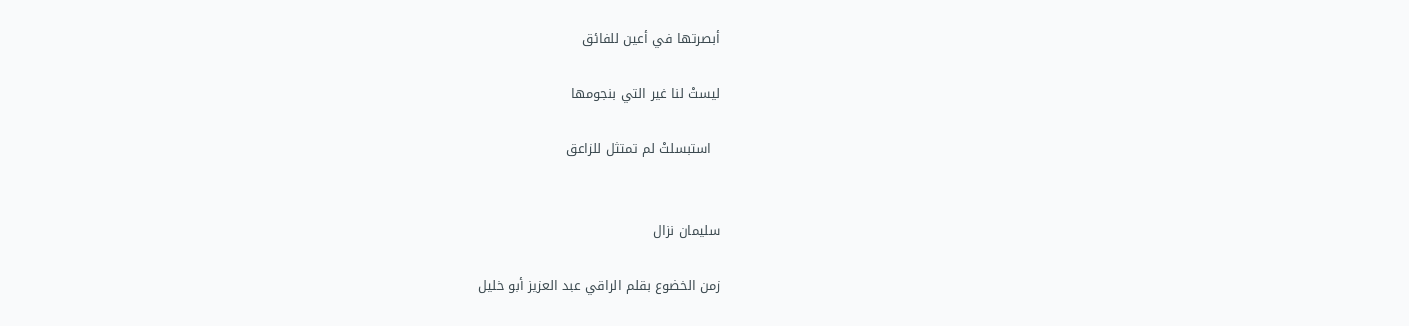أبصرتها في أعين للفائق

ليستْ لنا غير التي بنجومها

  استبسلتْ لم تمتثل للزاعق


سليمان نزال

زمن الخضوع بقلم الراقي عبد العزيز أبو خليل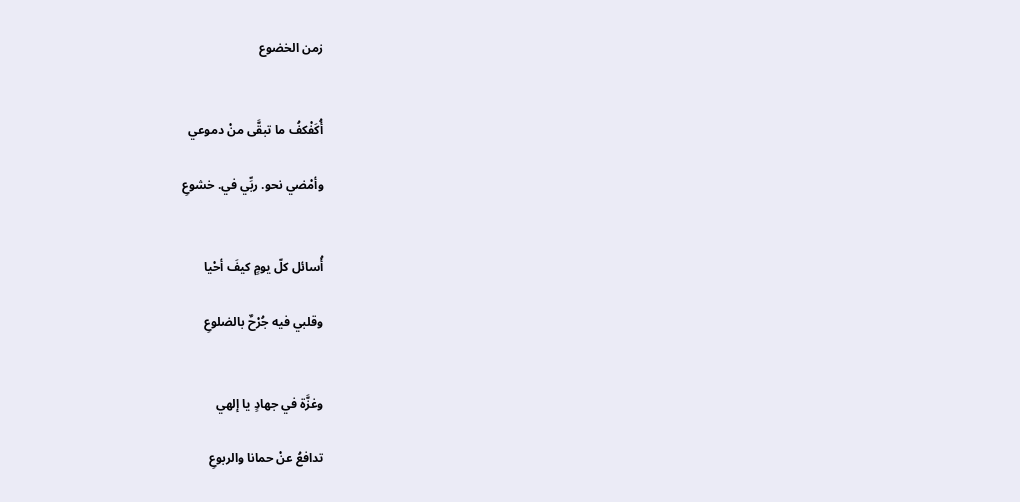زمن الخضوع


أُكَفْكفُ ما تبقَّى منْ دموعي

وأمْضي نحو. ربِّي في. خشوعِ


أُسائل كلّ يومٍ كيفَ أحْيا

وقلبي فيه جُرْحٌ بالضلوعِ


وغزَّة في جهادٍ يا إلهي

تدافعُ عنْ حمانا والربوعِ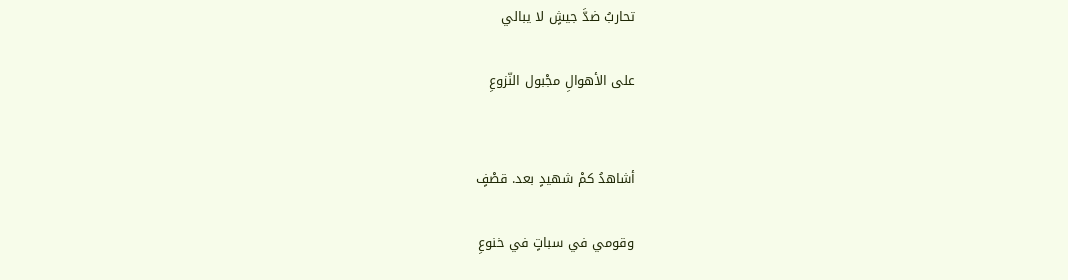تحاربُ ضدَّ جيشٍ لا يبالي

على الأهوالِ مجْبول النّزوعِ


أشاهدُ كمْ شهيدٍ بعد. قصْفٍ

وقومي في سباتٍ في خنوعِ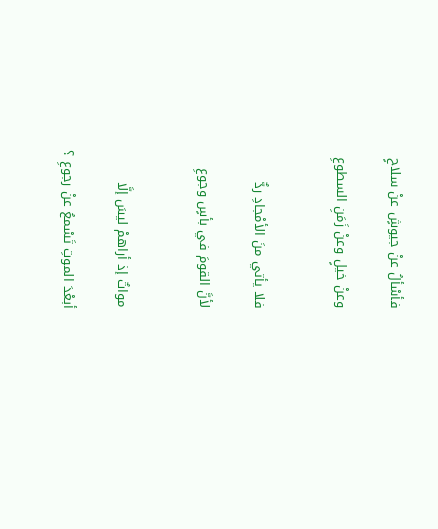فأسْألُ عنْ جيوشٍ عنْ سلاحٍ

وعنْ خيلٍ وعنْ زَمَنِ السطوعِ


فلا يأتي منَ الأمْجادِ ردٌّ

لأنَّ القومَ في بأسٍ وجوعِ


مواتٌ إذ أراهمْ ليسَ إلَّا

أبعْدَ الموتِ تَسْمعُ عنْ رجوعِ ؟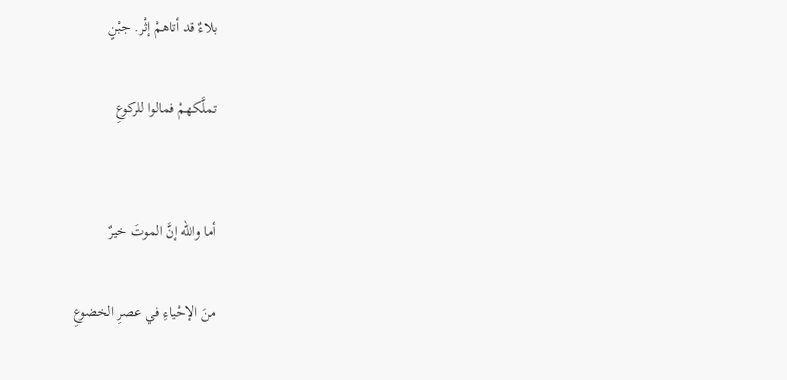بلاءٌ قد أتاهمْ إثْر. جبْنٍ

تملَّكهمْ فمالوا للركوعِ


أما والله إنَّ الموتَ خيرٌ

منَ الإحْياءِ في عصرِ الخضوعِ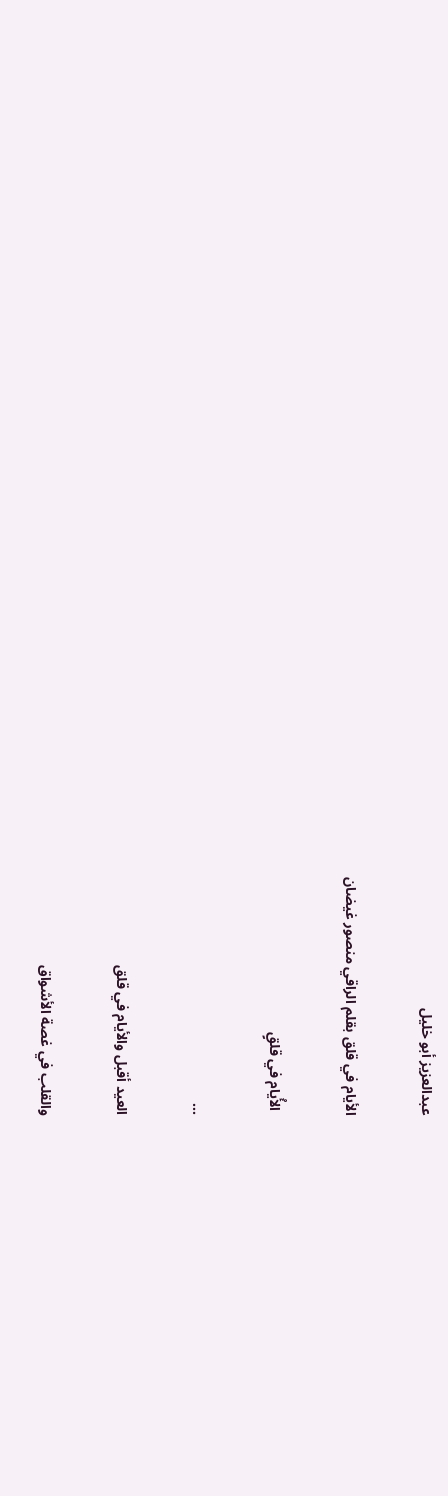عبدالعزيز أبو خليل

الأيام في قلق بقلم الراقي منصور غيضان

 الأُيام في قلقٍ

...

العيد أقبل والأيام في قلق

والقلب في غصة الأشواق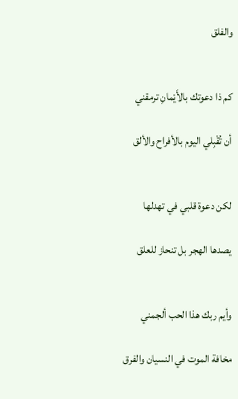والفلق


كم ذا دعوتك بالأَيْمانِ ترمقني

أن تُقْبِلي اليوم بالأفراح والألق


لكن دعوة قلبي في تهدلها

يصدها الهجر بل تنحاز للعلق


وأيم ربك هذا الحب ألجمني

مخافة الموت في النسيان والفرق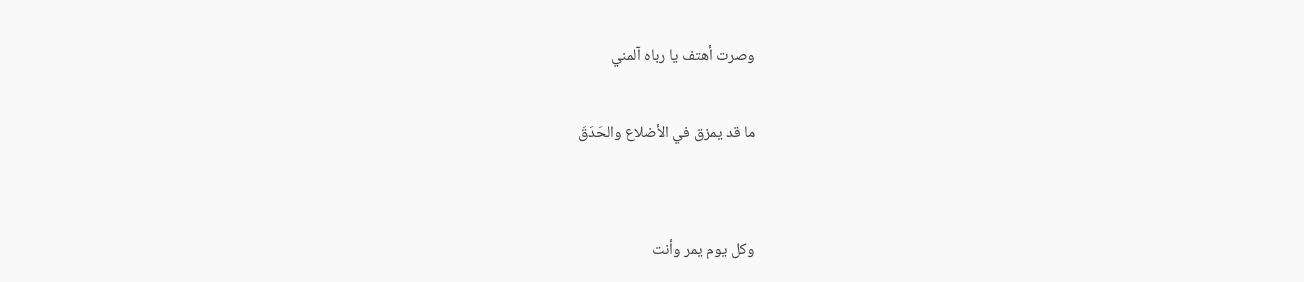وصرت أهتف يا رباه آلمني

ما قد يمزق في الأضلاع والحَدَقَ


وكل يوم يمر وأنت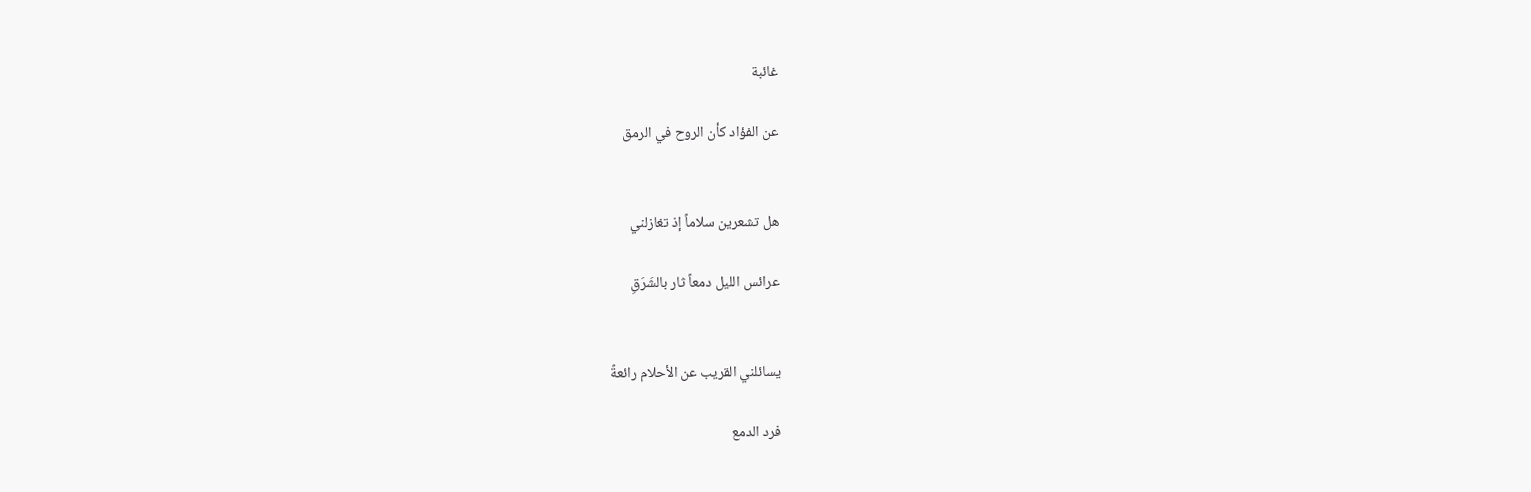غائبة

عن الفؤاد كأن الروح في الرمق


هل تشعرين سلاماً إذ تغازلني

عرائس الليل دمعاً ثار بالشَرَقِ


يسائلني القريب عن الأحلام رائعةً

فرد الدمع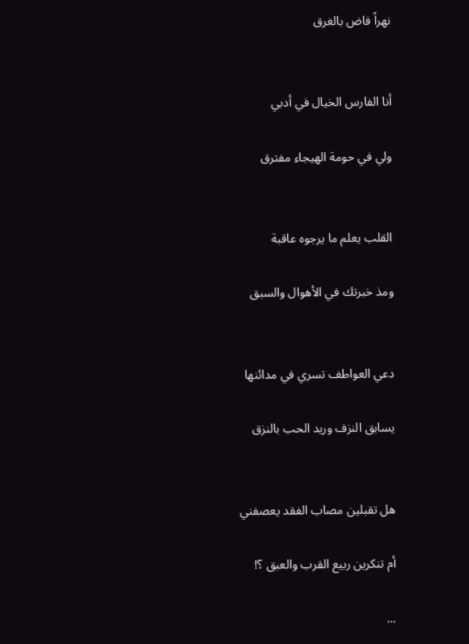نهراً فاض بالغرق


أنا الفارس الخيال في أدبي

ولي في حومة الهيجاء مفترق


القلب يعلم ما يرجوه عاقبة

ومذ خبرتك في الأهوال والسبق


دعي العواطف تسري في مدائنها

يسابق النزف وريد الحب بالنزق


هل تقبلين مصاب الفقد يعصفني

أم تنكرين ربيع القرب والعبق ؟!

...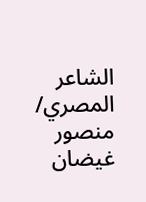الشاعر المصري/ منصور غيضان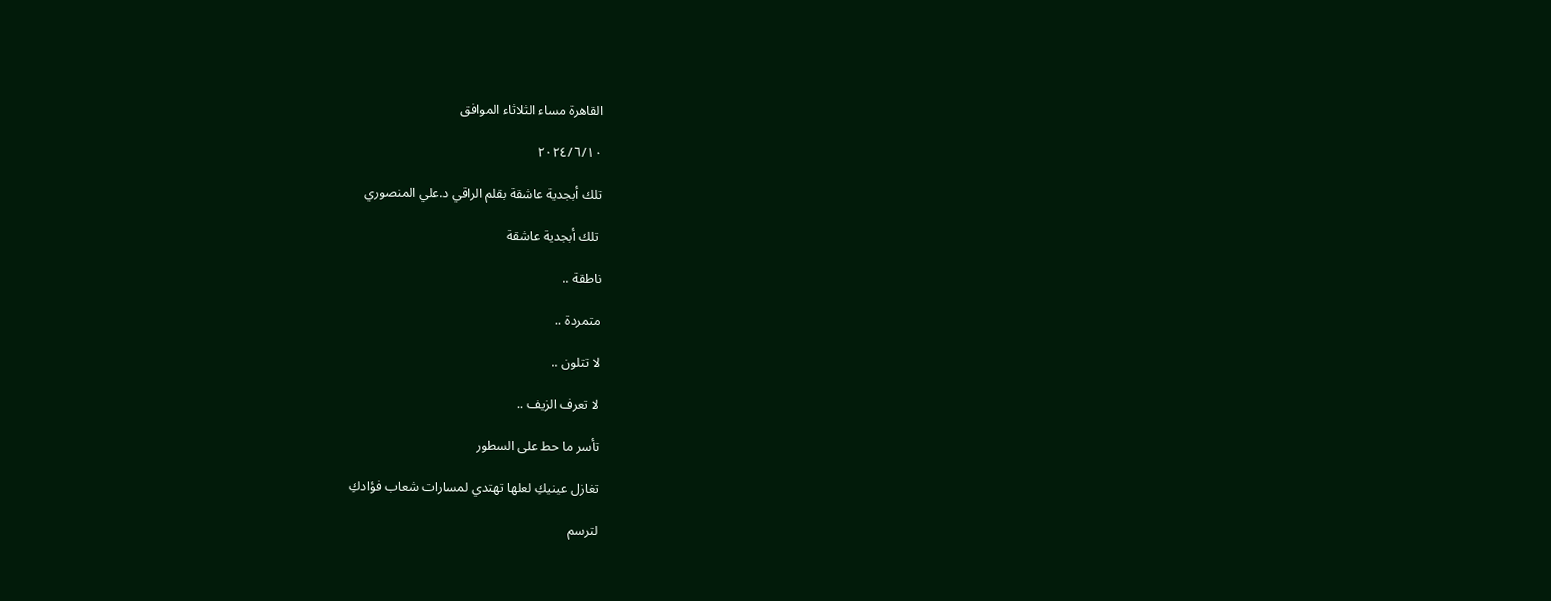القاهرة مساء الثلاثاء الموافق

٢٠٢٤/٦/١٠

تلك أبجدية عاشقة بقلم الراقي د.علي المنصوري

 تلك أبجدية عاشقة

ناطقة ..

متمردة ..

لا تتلون ..

لا تعرف الزيف ..

تأسر ما حط على السطور

تغازل عينيكِ لعلها تهتدي لمسارات شعاب فؤادكِ

لترسم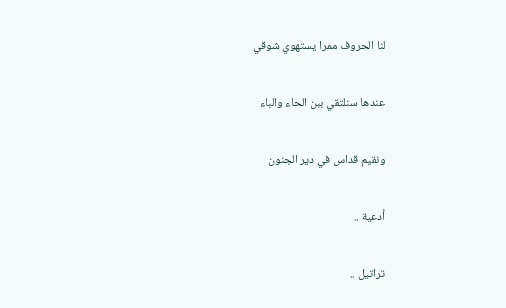لنا الحروف ممرا يستهوي شوقي

عندها سنلتقي ببن الحاء والباء

ونقيم قداس في دير الجنون

أدعية ..

تراتيل ..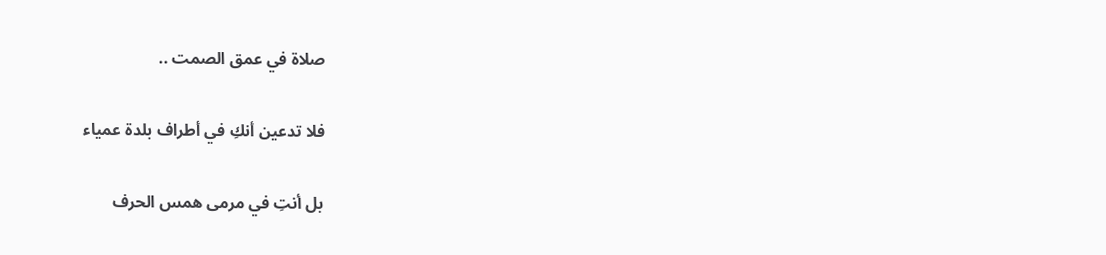صلاة في عمق الصمت ..

فلا تدعين أنكِ في أطراف بلدة عمياء

بل أنتِ في مرمى همس الحرف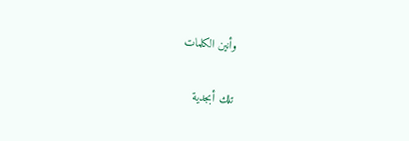وأنين الكلمات

تلك أبجدية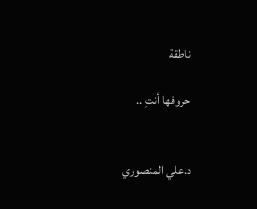ناطقة

حروفها أنتِ ..


د.علي المنصوري